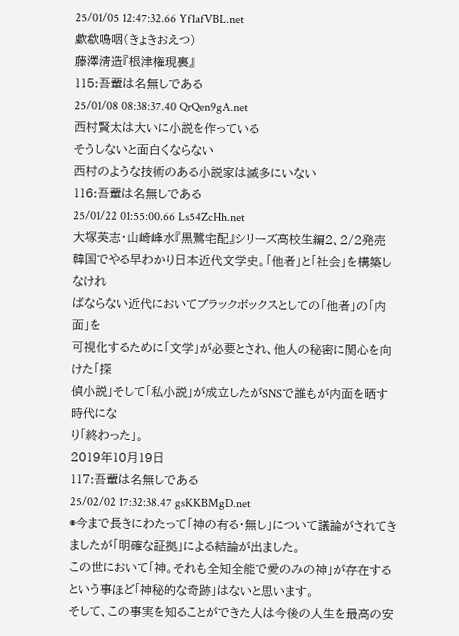25/01/05 12:47:32.66 Yf1afVBL.net
歔欷鳴咽(きょきおえつ)
藤澤淸造『根津権現裏』
115:吾輩は名無しである
25/01/08 08:38:37.40 QrQen9gA.net
西村賢太は大いに小説を作っている
そうしないと面白くならない
西村のような技術のある小説家は滅多にいない
116:吾輩は名無しである
25/01/22 01:55:00.66 Ls54ZcHh.net
大塚英志・山崎峰水『黒鷺宅配』シリーズ高校生編2、2/2発売
韓国でやる早わかり日本近代文学史。「他者」と「社会」を構築しなけれ
ばならない近代においてブラックボックスとしての「他者」の「内面」を
可視化するために「文学」が必要とされ、他人の秘密に関心を向けた「探
偵小説」そして「私小説」が成立したがSNSで誰もが内面を晒す時代にな
り「終わった」。
2019年10月19日
117:吾輩は名無しである
25/02/02 17:32:38.47 gsKKBMgD.net
◉今まで長きにわたって「神の有る・無し」について議論がされてきましたが「明確な証拠」による結論が出ました。
この世において「神。それも全知全能で愛のみの神」が存在するという事ほど「神秘的な奇跡」はないと思います。
そして、この事実を知ることができた人は今後の人生を最高の安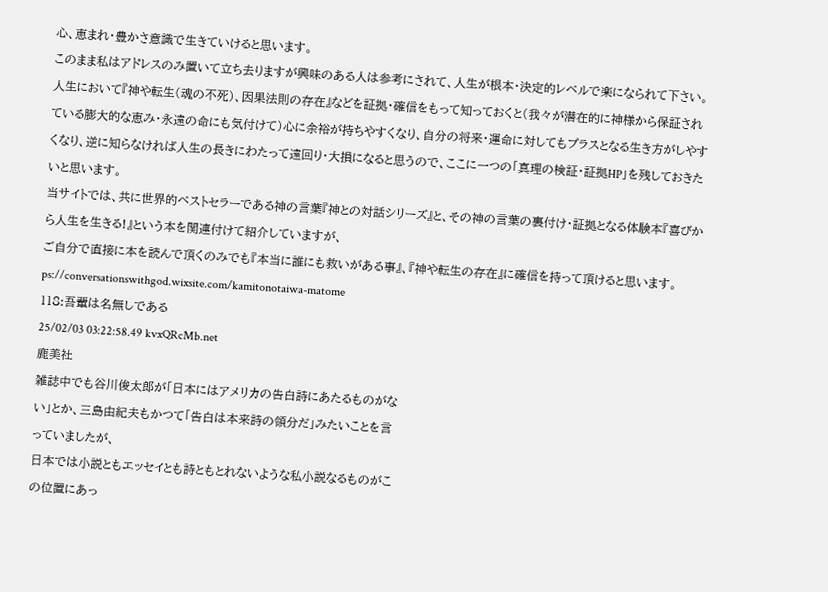心、恵まれ・豊かさ意識で生きていけると思います。
このまま私はアドレスのみ置いて立ち去りますが興味のある人は参考にされて、人生が根本・決定的レベルで楽になられて下さい。
人生において『神や転生(魂の不死)、因果法則の存在』などを証拠・確信をもって知っておくと(我々が潜在的に神様から保証されている膨大的な恵み・永遠の命にも気付けて)心に余裕が持ちやすくなり、自分の将来・運命に対してもプラスとなる生き方がしやすくなり、逆に知らなければ人生の長きにわたって遠回り・大損になると思うので、ここに一つの「真理の検証・証拠HP」を残しておきたいと思います。
当サイトでは、共に世界的ベストセラーである神の言葉『神との対話シリーズ』と、その神の言葉の裏付け・証拠となる体験本『喜びから人生を生きる!』という本を関連付けて紹介していますが、
ご自分で直接に本を読んで頂くのみでも『本当に誰にも救いがある事』、『神や転生の存在』に確信を持って頂けると思います。
ps://conversationswithgod.wixsite.com/kamitonotaiwa-matome
118:吾輩は名無しである
25/02/03 03:22:58.49 kvxQRcMb.net
鹿美社
雑誌中でも谷川俊太郎が「日本にはアメリカの告白詩にあたるものがな
い」とか、三島由紀夫もかつて「告白は本来詩の領分だ」みたいことを言
っていましたが、
日本では小説ともエッセイとも詩ともとれないような私小説なるものがこ
の位置にあっ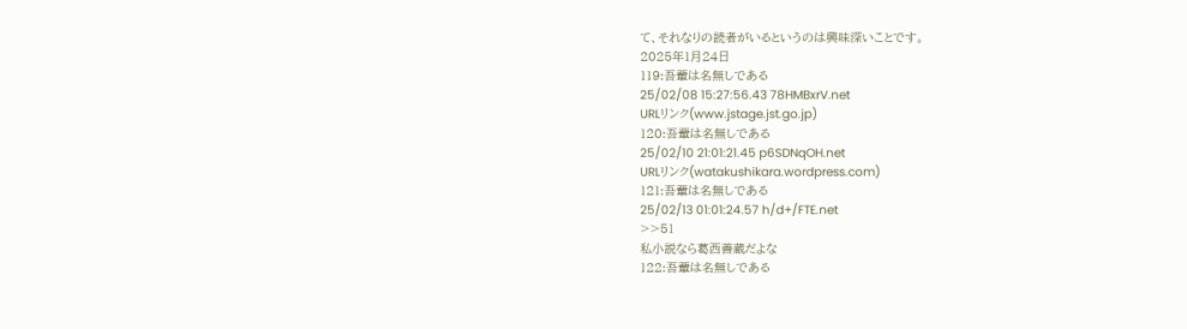て、それなりの読者がいるというのは興味深いことです。
2025年1月24日
119:吾輩は名無しである
25/02/08 15:27:56.43 78HMBxrV.net
URLリンク(www.jstage.jst.go.jp)
120:吾輩は名無しである
25/02/10 21:01:21.45 p6SDNqOH.net
URLリンク(watakushikara.wordpress.com)
121:吾輩は名無しである
25/02/13 01:01:24.57 h/d+/FTE.net
>>51
私小説なら葛西善蔵だよな
122:吾輩は名無しである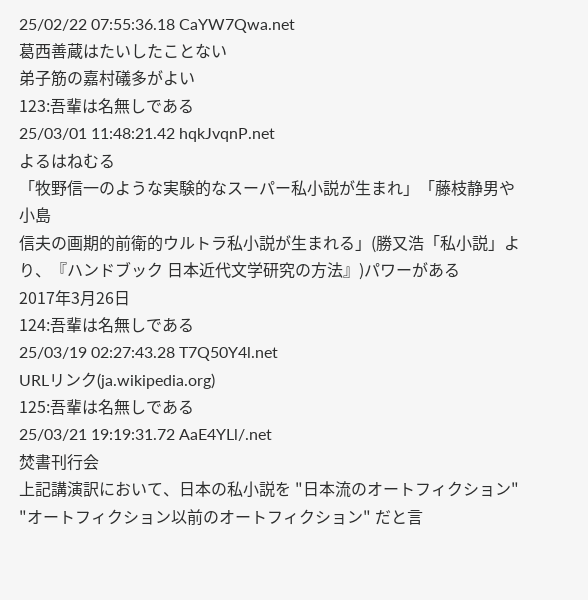25/02/22 07:55:36.18 CaYW7Qwa.net
葛西善蔵はたいしたことない
弟子筋の嘉村礒多がよい
123:吾輩は名無しである
25/03/01 11:48:21.42 hqkJvqnP.net
よるはねむる
「牧野信一のような実験的なスーパー私小説が生まれ」「藤枝静男や小島
信夫の画期的前衛的ウルトラ私小説が生まれる」(勝又浩「私小説」よ
り、『ハンドブック 日本近代文学研究の方法』)パワーがある
2017年3月26日
124:吾輩は名無しである
25/03/19 02:27:43.28 T7Q50Y4l.net
URLリンク(ja.wikipedia.org)
125:吾輩は名無しである
25/03/21 19:19:31.72 AaE4YLl/.net
焚書刊行会
上記講演訳において、日本の私小説を "日本流のオートフィクション"
"オートフィクション以前のオートフィクション" だと言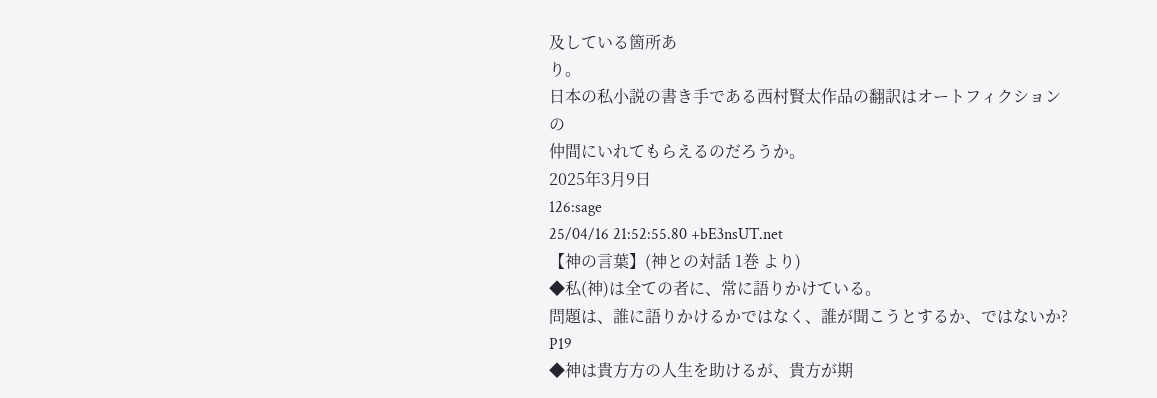及している箇所あ
り。
日本の私小説の書き手である西村賢太作品の翻訳はオートフィクションの
仲間にいれてもらえるのだろうか。
2025年3月9日
126:sage
25/04/16 21:52:55.80 +bE3nsUT.net
【神の言葉】(神との対話 1巻 より)
◆私(神)は全ての者に、常に語りかけている。
問題は、誰に語りかけるかではなく、誰が聞こうとするか、ではないか? P19
◆神は貴方方の人生を助けるが、貴方が期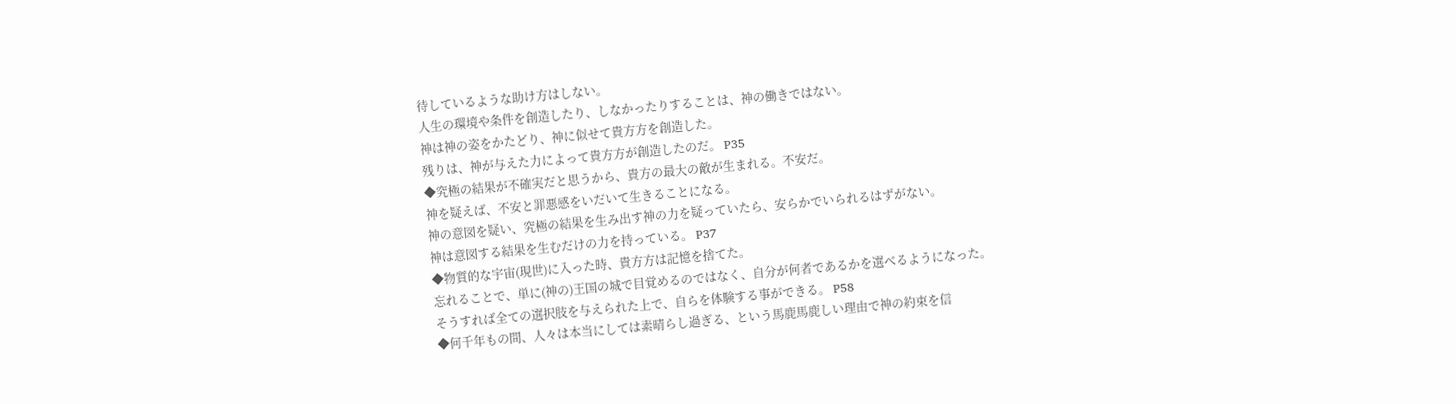待しているような助け方はしない。
人生の環境や条件を創造したり、しなかったりすることは、神の働きではない。
神は神の姿をかたどり、神に似せて貴方方を創造した。
残りは、神が与えた力によって貴方方が創造したのだ。 P35
◆究極の結果が不確実だと思うから、貴方の最大の敵が生まれる。不安だ。
神を疑えば、不安と罪悪感をいだいて生きることになる。
神の意図を疑い、究極の結果を生み出す神の力を疑っていたら、安らかでいられるはずがない。
神は意図する結果を生むだけの力を持っている。 P37
◆物質的な宇宙(現世)に入った時、貴方方は記憶を捨てた。
忘れることで、単に(神の)王国の城で目覚めるのではなく、自分が何者であるかを選べるようになった。
そうすれば全ての選択肢を与えられた上で、自らを体験する事ができる。 P58
◆何千年もの間、人々は本当にしては素晴らし過ぎる、という馬鹿馬鹿しい理由で神の約束を信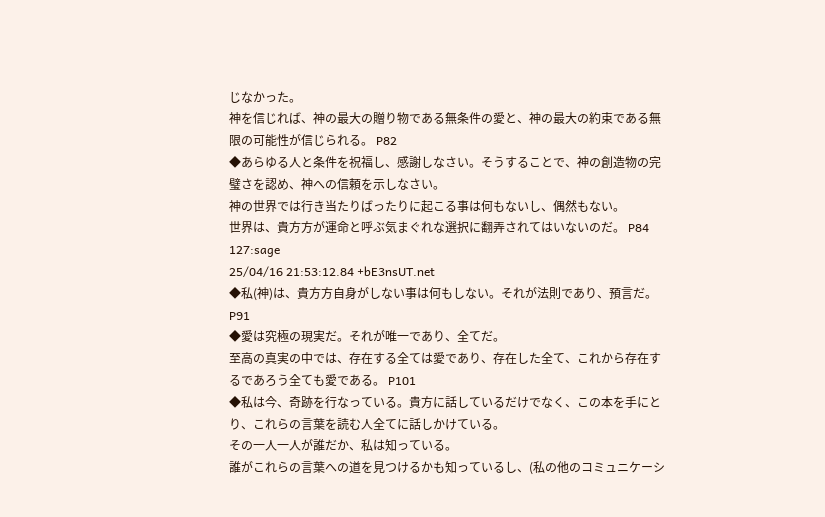じなかった。
神を信じれば、神の最大の贈り物である無条件の愛と、神の最大の約束である無限の可能性が信じられる。 P82
◆あらゆる人と条件を祝福し、感謝しなさい。そうすることで、神の創造物の完璧さを認め、神への信頼を示しなさい。
神の世界では行き当たりばったりに起こる事は何もないし、偶然もない。
世界は、貴方方が運命と呼ぶ気まぐれな選択に翻弄されてはいないのだ。 P84
127:sage
25/04/16 21:53:12.84 +bE3nsUT.net
◆私(神)は、貴方方自身がしない事は何もしない。それが法則であり、預言だ。 P91
◆愛は究極の現実だ。それが唯一であり、全てだ。
至高の真実の中では、存在する全ては愛であり、存在した全て、これから存在するであろう全ても愛である。 P101
◆私は今、奇跡を行なっている。貴方に話しているだけでなく、この本を手にとり、これらの言葉を読む人全てに話しかけている。
その一人一人が誰だか、私は知っている。
誰がこれらの言葉への道を見つけるかも知っているし、(私の他のコミュニケーシ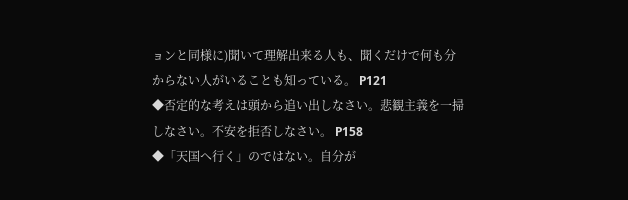ョンと同様に)聞いて理解出来る人も、聞くだけで何も分からない人がいることも知っている。 P121
◆否定的な考えは頭から追い出しなさい。悲観主義を一掃しなさい。不安を拒否しなさい。 P158
◆「天国へ行く」のではない。自分が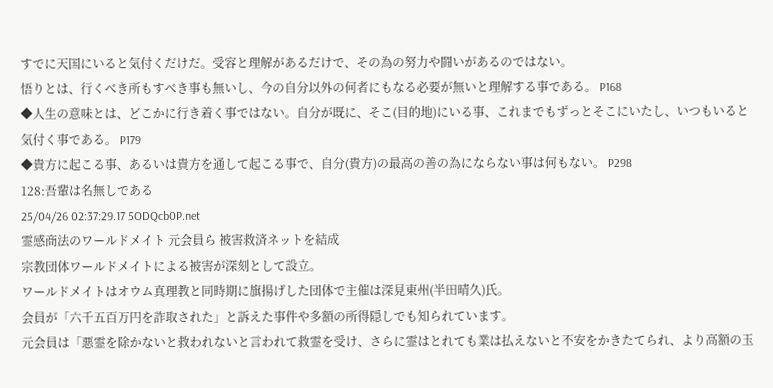すでに天国にいると気付くだけだ。受容と理解があるだけで、その為の努力や闘いがあるのではない。
悟りとは、行くべき所もすべき事も無いし、今の自分以外の何者にもなる必要が無いと理解する事である。 P168
◆人生の意味とは、どこかに行き着く事ではない。自分が既に、そこ(目的地)にいる事、これまでもずっとそこにいたし、いつもいると気付く事である。 P179
◆貴方に起こる事、あるいは貴方を通して起こる事で、自分(貴方)の最高の善の為にならない事は何もない。 P298
128:吾輩は名無しである
25/04/26 02:37:29.17 5ODQcb0P.net
霊感商法のワールドメイト 元会員ら 被害救済ネットを結成
宗教団体ワールドメイトによる被害が深刻として設立。
ワールドメイトはオウム真理教と同時期に旗揚げした団体で主催は深見東州(半田晴久)氏。
会員が「六千五百万円を詐取された」と訴えた事件や多額の所得隠しでも知られています。
元会員は「悪霊を除かないと救われないと言われて救霊を受け、さらに霊はとれても業は払えないと不安をかきたてられ、より高額の玉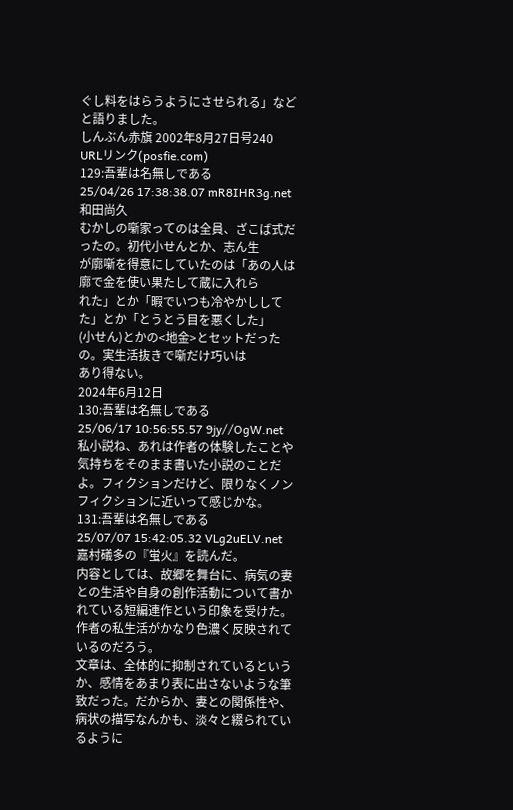ぐし料をはらうようにさせられる」などと語りました。
しんぶん赤旗 2002年8月27日号240
URLリンク(posfie.com)
129:吾輩は名無しである
25/04/26 17:38:38.07 mR8IHR3g.net
和田尚久
むかしの噺家ってのは全員、ざこば式だったの。初代小せんとか、志ん生
が廓噺を得意にしていたのは「あの人は廓で金を使い果たして蔵に入れら
れた」とか「暇でいつも冷やかししてた」とか「とうとう目を悪くした」
(小せん)とかの<地金>とセットだったの。実生活抜きで噺だけ巧いは
あり得ない。
2024年6月12日
130:吾輩は名無しである
25/06/17 10:56:55.57 9jy//OgW.net
私小説ね、あれは作者の体験したことや気持ちをそのまま書いた小説のことだよ。フィクションだけど、限りなくノンフィクションに近いって感じかな。
131:吾輩は名無しである
25/07/07 15:42:05.32 VLg2uELV.net
嘉村礒多の『蛍火』を読んだ。
内容としては、故郷を舞台に、病気の妻との生活や自身の創作活動について書かれている短編連作という印象を受けた。作者の私生活がかなり色濃く反映されているのだろう。
文章は、全体的に抑制されているというか、感情をあまり表に出さないような筆致だった。だからか、妻との関係性や、病状の描写なんかも、淡々と綴られているように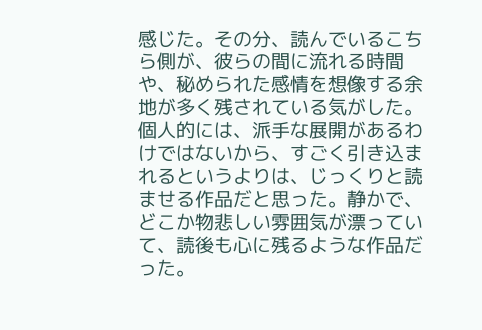感じた。その分、読んでいるこちら側が、彼らの間に流れる時間や、秘められた感情を想像する余地が多く残されている気がした。
個人的には、派手な展開があるわけではないから、すごく引き込まれるというよりは、じっくりと読ませる作品だと思った。静かで、どこか物悲しい雰囲気が漂っていて、読後も心に残るような作品だった。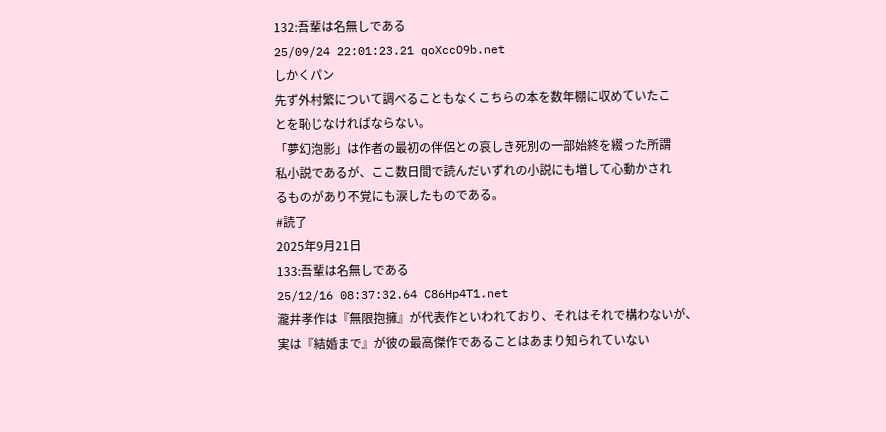132:吾輩は名無しである
25/09/24 22:01:23.21 qoXccO9b.net
しかくパン
先ず外村繁について調べることもなくこちらの本を数年棚に収めていたこ
とを恥じなければならない。
「夢幻泡影」は作者の最初の伴侶との哀しき死別の一部始終を綴った所謂
私小説であるが、ここ数日間で読んだいずれの小説にも増して心動かされ
るものがあり不覚にも涙したものである。
#読了
2025年9月21日
133:吾輩は名無しである
25/12/16 08:37:32.64 C86Hp4T1.net
瀧井孝作は『無限抱擁』が代表作といわれており、それはそれで構わないが、
実は『結婚まで』が彼の最高傑作であることはあまり知られていない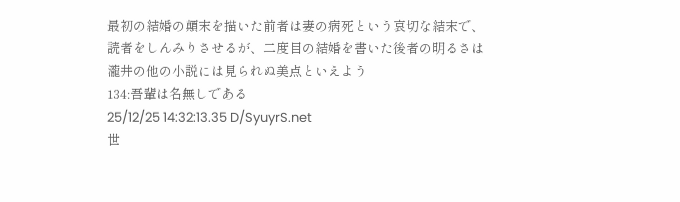最初の結婚の顛末を描いた前者は妻の病死という哀切な結末で、
読者をしんみりさせるが、二度目の結婚を書いた後者の明るさは
瀧井の他の小説には見られぬ美点といえよう
134:吾輩は名無しである
25/12/25 14:32:13.35 D/SyuyrS.net
世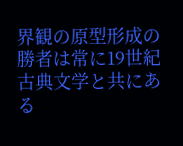界観の原型形成の勝者は常に19世紀古典文学と共にある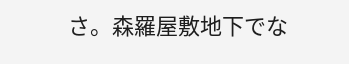さ。森羅屋敷地下でな